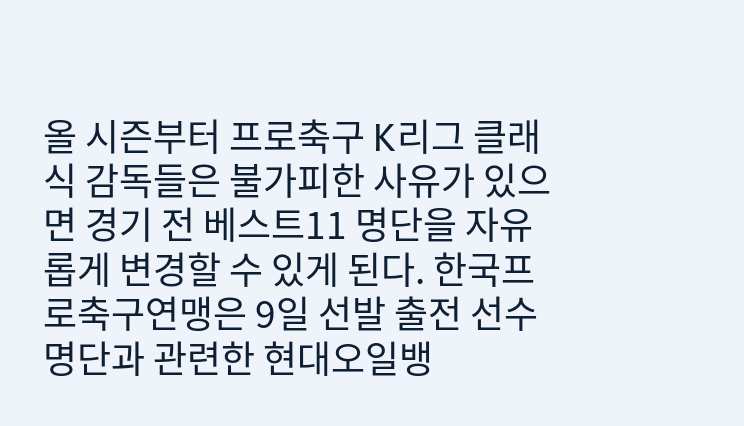올 시즌부터 프로축구 K리그 클래식 감독들은 불가피한 사유가 있으면 경기 전 베스트11 명단을 자유롭게 변경할 수 있게 된다. 한국프로축구연맹은 9일 선발 출전 선수명단과 관련한 현대오일뱅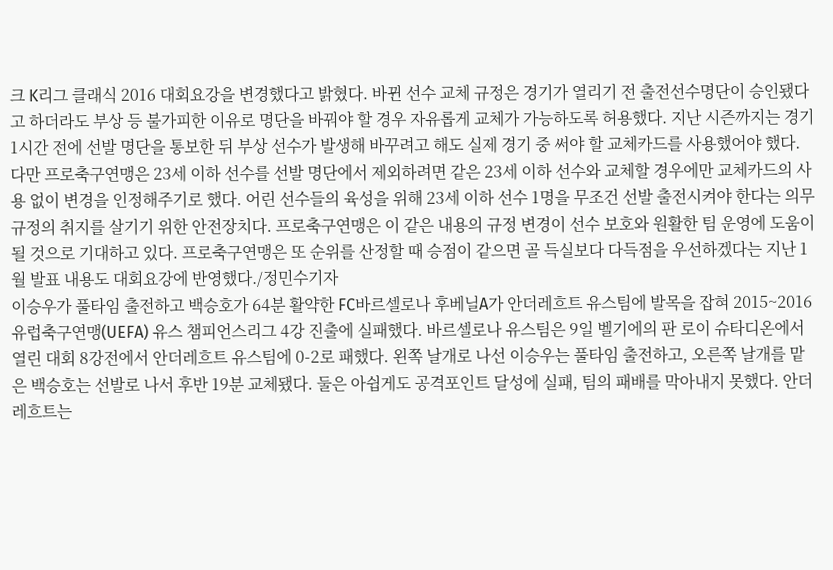크 K리그 클래식 2016 대회요강을 변경했다고 밝혔다. 바뀐 선수 교체 규정은 경기가 열리기 전 출전선수명단이 승인됐다고 하더라도 부상 등 불가피한 이유로 명단을 바꿔야 할 경우 자유롭게 교체가 가능하도록 허용했다. 지난 시즌까지는 경기 1시간 전에 선발 명단을 통보한 뒤 부상 선수가 발생해 바꾸려고 해도 실제 경기 중 써야 할 교체카드를 사용했어야 했다. 다만 프로축구연맹은 23세 이하 선수를 선발 명단에서 제외하려면 같은 23세 이하 선수와 교체할 경우에만 교체카드의 사용 없이 변경을 인정해주기로 했다. 어린 선수들의 육성을 위해 23세 이하 선수 1명을 무조건 선발 출전시켜야 한다는 의무규정의 취지를 살기기 위한 안전장치다. 프로축구연맹은 이 같은 내용의 규정 변경이 선수 보호와 원활한 팀 운영에 도움이 될 것으로 기대하고 있다. 프로축구연맹은 또 순위를 산정할 때 승점이 같으면 골 득실보다 다득점을 우선하겠다는 지난 1월 발표 내용도 대회요강에 반영했다./정민수기자
이승우가 풀타임 출전하고 백승호가 64분 활약한 FC바르셀로나 후베닐A가 안더레흐트 유스팀에 발목을 잡혀 2015~2016 유럽축구연맹(UEFA) 유스 챔피언스리그 4강 진출에 실패했다. 바르셀로나 유스팀은 9일 벨기에의 판 로이 슈타디온에서 열린 대회 8강전에서 안더레흐트 유스팀에 0-2로 패했다. 왼쪽 날개로 나선 이승우는 풀타임 출전하고, 오른쪽 날개를 맡은 백승호는 선발로 나서 후반 19분 교체됐다. 둘은 아쉽게도 공격포인트 달성에 실패, 팀의 패배를 막아내지 못했다. 안더레흐트는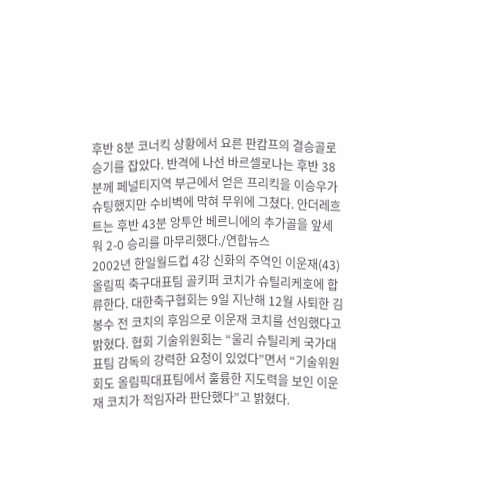후반 8분 코너킥 상황에서 요른 판캄프의 결승골로 승기를 잡았다. 반격에 나선 바르셀로나는 후반 38분께 페널티지역 부근에서 얻은 프리킥을 이승우가 슈팅했지만 수비벽에 막혀 무위에 그쳤다. 안더레흐트는 후반 43분 앙투안 베르니에의 추가골을 앞세워 2-0 승리를 마무리했다./연합뉴스
2002년 한일월드컵 4강 신화의 주역인 이운재(43) 올림픽 축구대표팀 골키퍼 코치가 슈틸리케호에 합류한다. 대한축구협회는 9일 지난해 12월 사퇴한 김봉수 전 코치의 후임으로 이운재 코치를 선임했다고 밝혔다. 협회 기술위원회는 “울리 슈틸리케 국가대표팀 감독의 강력한 요청이 있었다”면서 “기술위원회도 올림픽대표팀에서 훌륭한 지도력을 보인 이운재 코치가 적임자라 판단했다”고 밝혔다.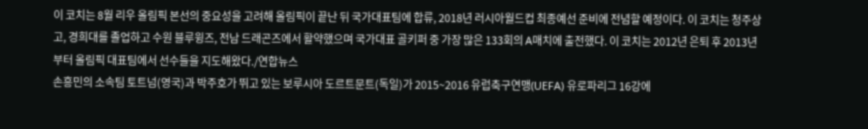이 코치는 8월 리우 올림픽 본선의 중요성을 고려해 올림픽이 끝난 뒤 국가대표팀에 합류, 2018년 러시아월드컵 최종예선 준비에 전념할 예정이다. 이 코치는 청주상고, 경희대를 졸업하고 수원 블루윙즈, 전남 드래곤즈에서 활약했으며 국가대표 골키퍼 중 가장 많은 133회의 A매치에 출전했다. 이 코치는 2012년 은퇴 후 2013년부터 올림픽 대표팀에서 선수들을 지도해왔다./연합뉴스
손흥민의 소속팀 토트넘(영국)과 박주호가 뛰고 있는 보루시아 도르트문트(독일)가 2015~2016 유럽축구연맹(UEFA) 유로파리그 16강에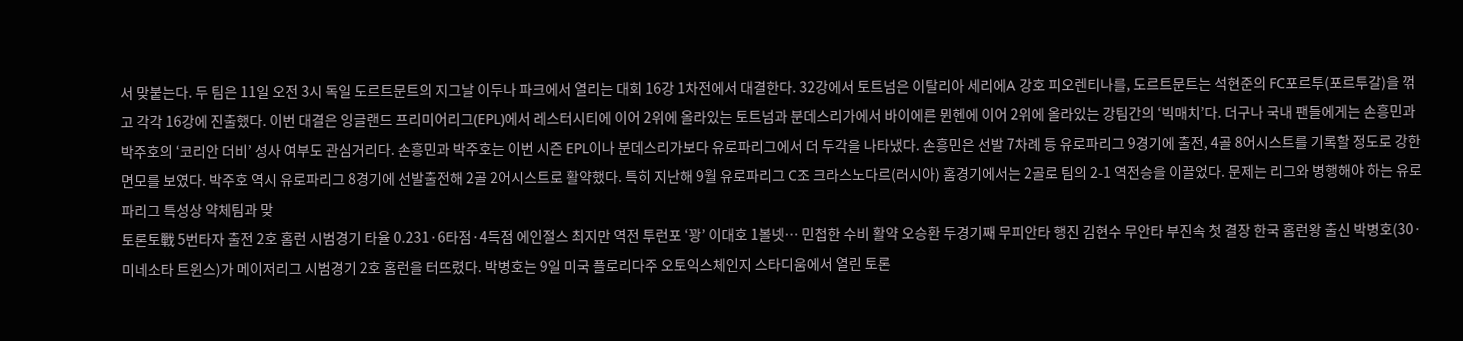서 맞붙는다. 두 팀은 11일 오전 3시 독일 도르트문트의 지그날 이두나 파크에서 열리는 대회 16강 1차전에서 대결한다. 32강에서 토트넘은 이탈리아 세리에A 강호 피오렌티나를, 도르트문트는 석현준의 FC포르투(포르투갈)을 꺾고 각각 16강에 진출했다. 이번 대결은 잉글랜드 프리미어리그(EPL)에서 레스터시티에 이어 2위에 올라있는 토트넘과 분데스리가에서 바이에른 뮌헨에 이어 2위에 올라있는 강팀간의 ‘빅매치’다. 더구나 국내 팬들에게는 손흥민과 박주호의 ‘코리안 더비’ 성사 여부도 관심거리다. 손흥민과 박주호는 이번 시즌 EPL이나 분데스리가보다 유로파리그에서 더 두각을 나타냈다. 손흥민은 선발 7차례 등 유로파리그 9경기에 출전, 4골 8어시스트를 기록할 정도로 강한 면모를 보였다. 박주호 역시 유로파리그 8경기에 선발출전해 2골 2어시스트로 활약했다. 특히 지난해 9월 유로파리그 C조 크라스노다르(러시아) 홈경기에서는 2골로 팀의 2-1 역전승을 이끌었다. 문제는 리그와 병행해야 하는 유로파리그 특성상 약체팀과 맞
토론토戰 5번타자 출전 2호 홈런 시범경기 타율 0.231·6타점·4득점 에인절스 최지만 역전 투런포 ‘꽝’ 이대호 1볼넷… 민첩한 수비 활약 오승환 두경기째 무피안타 행진 김현수 무안타 부진속 첫 결장 한국 홈런왕 출신 박병호(30·미네소타 트윈스)가 메이저리그 시범경기 2호 홈런을 터뜨렸다. 박병호는 9일 미국 플로리다주 오토익스체인지 스타디움에서 열린 토론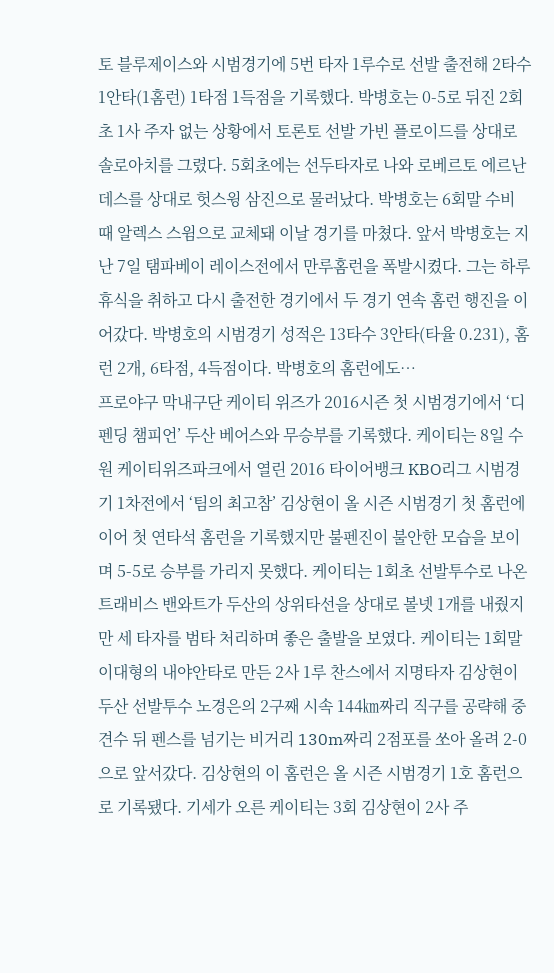토 블루제이스와 시범경기에 5번 타자 1루수로 선발 출전해 2타수 1안타(1홈런) 1타점 1득점을 기록했다. 박병호는 0-5로 뒤진 2회초 1사 주자 없는 상황에서 토론토 선발 가빈 플로이드를 상대로 솔로아치를 그렸다. 5회초에는 선두타자로 나와 로베르토 에르난데스를 상대로 헛스윙 삼진으로 물러났다. 박병호는 6회말 수비 때 알렉스 스윔으로 교체돼 이날 경기를 마쳤다. 앞서 박병호는 지난 7일 탬파베이 레이스전에서 만루홈런을 폭발시켰다. 그는 하루 휴식을 취하고 다시 출전한 경기에서 두 경기 연속 홈런 행진을 이어갔다. 박병호의 시범경기 성적은 13타수 3안타(타율 0.231), 홈런 2개, 6타점, 4득점이다. 박병호의 홈런에도…
프로야구 막내구단 케이티 위즈가 2016시즌 첫 시범경기에서 ‘디펜딩 챔피언’ 두산 베어스와 무승부를 기록했다. 케이티는 8일 수원 케이티위즈파크에서 열린 2016 타이어뱅크 KBO리그 시범경기 1차전에서 ‘팀의 최고참’ 김상현이 올 시즌 시범경기 첫 홈런에 이어 첫 연타석 홈런을 기록했지만 불펜진이 불안한 모습을 보이며 5-5로 승부를 가리지 못했다. 케이티는 1회초 선발투수로 나온 트래비스 밴와트가 두산의 상위타선을 상대로 볼넷 1개를 내줬지만 세 타자를 범타 처리하며 좋은 출발을 보였다. 케이티는 1회말 이대형의 내야안타로 만든 2사 1루 찬스에서 지명타자 김상현이 두산 선발투수 노경은의 2구째 시속 144㎞짜리 직구를 공략해 중견수 뒤 펜스를 넘기는 비거리 130m짜리 2점포를 쏘아 올려 2-0으로 앞서갔다. 김상현의 이 홈런은 올 시즌 시범경기 1호 홈런으로 기록됐다. 기세가 오른 케이티는 3회 김상현이 2사 주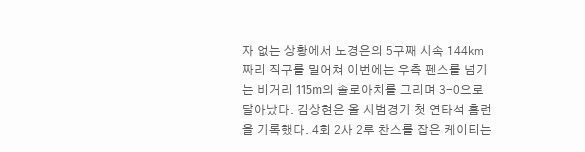자 없는 상황에서 노경은의 5구째 시속 144㎞짜리 직구를 밀어쳐 이번에는 우측 펜스를 넘기는 비거리 115m의 솔로아치를 그리며 3-0으로 달아났다. 김상현은 올 시범경기 첫 연타석 홈런을 기록했다. 4회 2사 2루 찬스를 잡은 케이티는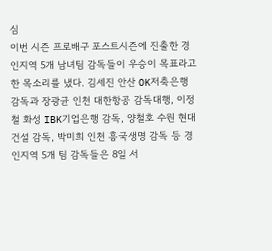심
이번 시즌 프로배구 포스트시즌에 진출한 경인지역 5개 남녀팀 감독들이 우승이 목표라고 한 목소리를 냈다. 김세진 안산 OK저축은행 감독과 장광균 인천 대한항공 감독대행, 이정철 화성 IBK기업은행 감독, 양철호 수원 현대건설 감독, 박미희 인천 흥국생명 감독 등 경인지역 5개 팀 감독들은 8일 서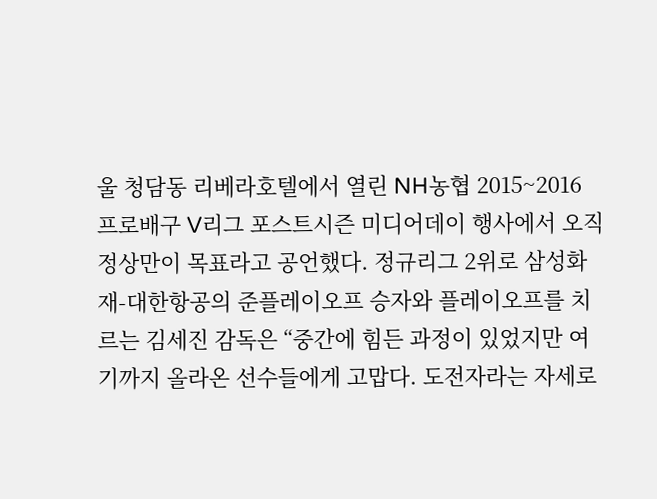울 청담동 리베라호텔에서 열린 NH농협 2015~2016 프로배구 V리그 포스트시즌 미디어데이 행사에서 오직 정상만이 목표라고 공언했다. 정규리그 2위로 삼성화재-대한항공의 준플레이오프 승자와 플레이오프를 치르는 김세진 감독은 “중간에 힘든 과정이 있었지만 여기까지 올라온 선수들에게 고맙다. 도전자라는 자세로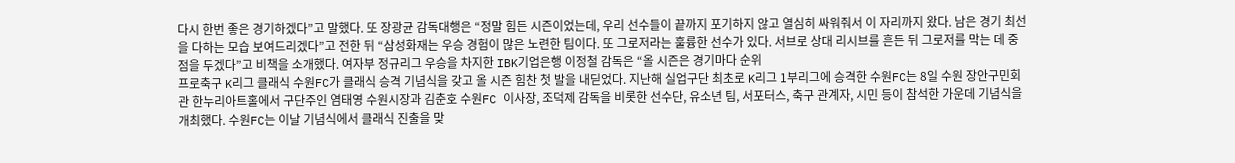다시 한번 좋은 경기하겠다”고 말했다. 또 장광균 감독대행은 “정말 힘든 시즌이었는데, 우리 선수들이 끝까지 포기하지 않고 열심히 싸워줘서 이 자리까지 왔다. 남은 경기 최선을 다하는 모습 보여드리겠다”고 전한 뒤 “삼성화재는 우승 경험이 많은 노련한 팀이다. 또 그로저라는 훌륭한 선수가 있다. 서브로 상대 리시브를 흔든 뒤 그로저를 막는 데 중점을 두겠다”고 비책을 소개했다. 여자부 정규리그 우승을 차지한 IBK기업은행 이정철 감독은 “올 시즌은 경기마다 순위
프로축구 K리그 클래식 수원FC가 클래식 승격 기념식을 갖고 올 시즌 힘찬 첫 발을 내딛었다. 지난해 실업구단 최초로 K리그 1부리그에 승격한 수원FC는 8일 수원 장안구민회관 한누리아트홀에서 구단주인 염태영 수원시장과 김춘호 수원FC 이사장, 조덕제 감독을 비롯한 선수단, 유소년 팀, 서포터스, 축구 관계자, 시민 등이 참석한 가운데 기념식을 개최했다. 수원FC는 이날 기념식에서 클래식 진출을 맞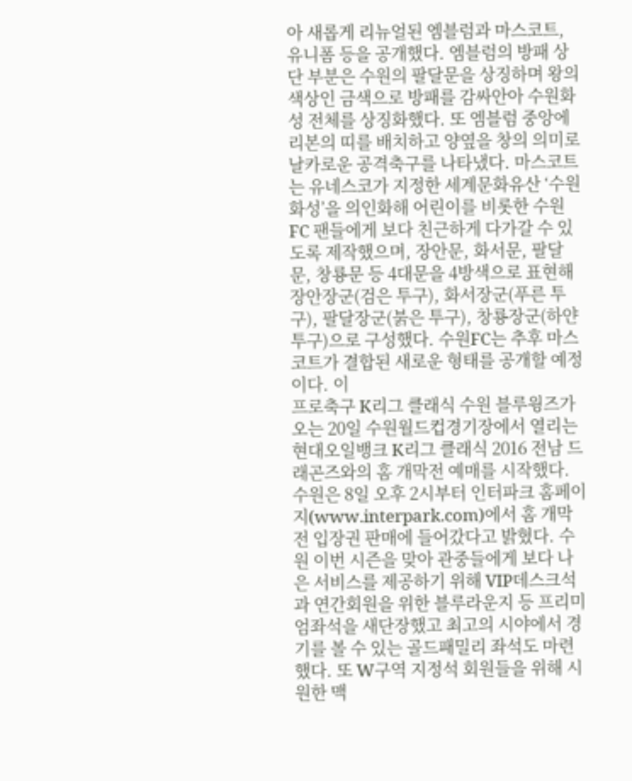아 새롭게 리뉴얼된 엠블럼과 마스코트, 유니폼 등을 공개했다. 엠블럼의 방패 상단 부분은 수원의 팔달문을 상징하며 왕의 색상인 금색으로 방패를 감싸안아 수원화성 전체를 상징화했다. 또 엠블럼 중앙에 리본의 띠를 배치하고 양옆을 창의 의미로 날카로운 공격축구를 나타냈다. 마스코트는 유네스코가 지정한 세계문화유산 ‘수원화성’을 의인화해 어린이를 비롯한 수원FC 팬들에게 보다 친근하게 다가갈 수 있도록 제작했으며, 장안문, 화서문, 팔달문, 창룡문 등 4대문을 4방색으로 표현해 장안장군(검은 투구), 화서장군(푸른 투구), 팔달장군(붉은 투구), 창룡장군(하얀 투구)으로 구성했다. 수원FC는 추후 마스코트가 결합된 새로운 형태를 공개할 예정이다. 이
프로축구 K리그 클래식 수원 블루윙즈가 오는 20일 수원월드컵경기장에서 열리는 현대오일뱅크 K리그 클래식 2016 전남 드래곤즈와의 홈 개막전 예매를 시작했다. 수원은 8일 오후 2시부터 인터파크 홈페이지(www.interpark.com)에서 홈 개막전 입장권 판매에 들어갔다고 밝혔다. 수원 이번 시즌을 맞아 관중들에게 보다 나은 서비스를 제공하기 위해 VIP데스크석과 연간회원을 위한 블루라운지 등 프리미엄좌석을 새단장했고 최고의 시야에서 경기를 볼 수 있는 골드패밀리 좌석도 마련했다. 또 W구역 지정석 회원들을 위해 시원한 맥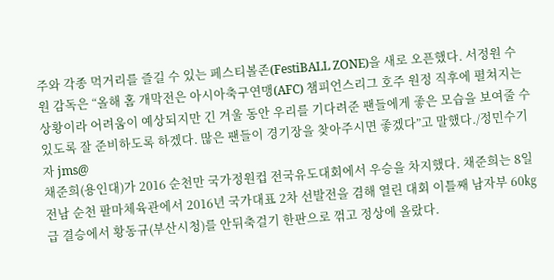주와 각종 먹거리를 즐길 수 있는 페스티볼존(FestiBALL ZONE)을 새로 오픈했다. 서정원 수원 감독은 “올해 홈 개막전은 아시아축구연맹(AFC) 챔피언스리그 호주 원정 직후에 펼쳐지는 상황이라 어려움이 예상되지만 긴 겨울 동안 우리를 기다려준 팬들에게 좋은 모습을 보여줄 수 있도록 잘 준비하도록 하겠다. 많은 팬들이 경기장을 찾아주시면 좋겠다”고 말했다./정민수기자 jms@
채준희(용인대)가 2016 순천만 국가정원컵 전국유도대회에서 우승을 차지했다. 채준희는 8일 전남 순천 팔마체육관에서 2016년 국가대표 2차 선발전을 겸해 열린 대회 이틀째 남자부 60㎏급 결승에서 황동규(부산시청)를 안뒤축걸기 한판으로 꺾고 정상에 올랐다.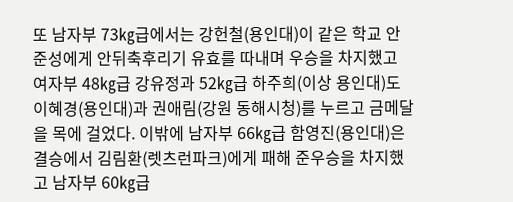또 남자부 73㎏급에서는 강헌철(용인대)이 같은 학교 안준성에게 안뒤축후리기 유효를 따내며 우승을 차지했고 여자부 48㎏급 강유정과 52㎏급 하주희(이상 용인대)도 이혜경(용인대)과 권애림(강원 동해시청)를 누르고 금메달을 목에 걸었다. 이밖에 남자부 66㎏급 함영진(용인대)은 결승에서 김림환(렛츠런파크)에게 패해 준우승을 차지했고 남자부 60㎏급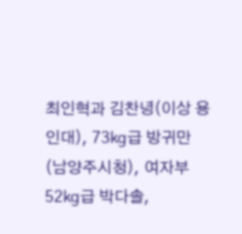최인혁과 김찬녕(이상 용인대), 73㎏급 방귀만(남양주시청), 여자부 52㎏급 박다솔,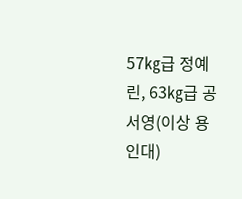57㎏급 정예린, 63㎏급 공서영(이상 용인대)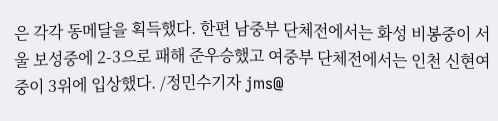은 각각 동메달을 획득했다. 한편 남중부 단체전에서는 화성 비봉중이 서울 보성중에 2-3으로 패해 준우승했고 여중부 단체전에서는 인천 신현여중이 3위에 입상했다. /정민수기자 jms@